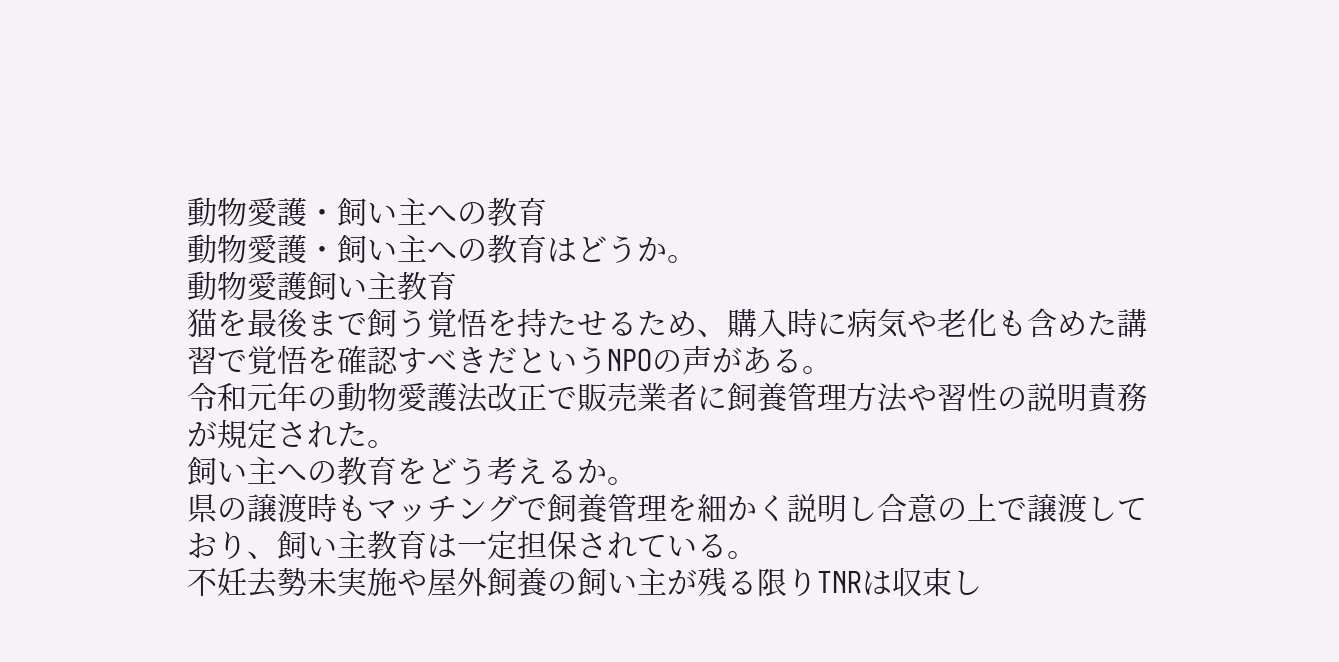動物愛護・飼い主への教育
動物愛護・飼い主への教育はどうか。
動物愛護飼い主教育
猫を最後まで飼う覚悟を持たせるため、購入時に病気や老化も含めた講習で覚悟を確認すべきだというNPOの声がある。
令和元年の動物愛護法改正で販売業者に飼養管理方法や習性の説明責務が規定された。
飼い主への教育をどう考えるか。
県の譲渡時もマッチングで飼養管理を細かく説明し合意の上で譲渡しており、飼い主教育は一定担保されている。
不妊去勢未実施や屋外飼養の飼い主が残る限りTNRは収束し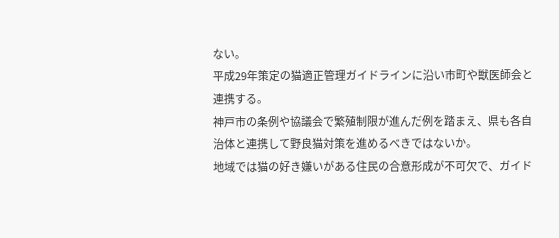ない。
平成29年策定の猫適正管理ガイドラインに沿い市町や獣医師会と連携する。
神戸市の条例や協議会で繁殖制限が進んだ例を踏まえ、県も各自治体と連携して野良猫対策を進めるべきではないか。
地域では猫の好き嫌いがある住民の合意形成が不可欠で、ガイド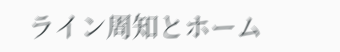ライン周知とホーム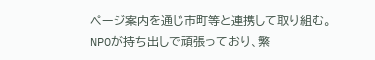ページ案内を通じ市町等と連携して取り組む。
NPOが持ち出しで頑張っており、繁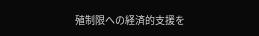殖制限への経済的支援を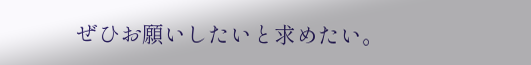ぜひお願いしたいと求めたい。